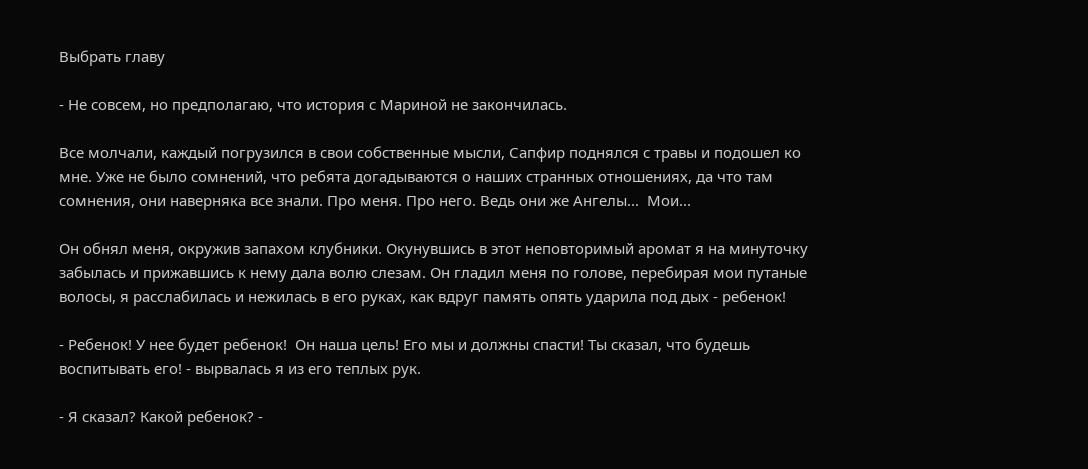Выбрать главу

- Не совсем, но предполагаю, что история с Мариной не закончилась.

Все молчали, каждый погрузился в свои собственные мысли, Сапфир поднялся с травы и подошел ко мне. Уже не было сомнений, что ребята догадываются о наших странных отношениях, да что там сомнения, они наверняка все знали. Про меня. Про него. Ведь они же Ангелы...  Мои...

Он обнял меня, окружив запахом клубники. Окунувшись в этот неповторимый аромат я на минуточку забылась и прижавшись к нему дала волю слезам. Он гладил меня по голове, перебирая мои путаные волосы, я расслабилась и нежилась в его руках, как вдруг память опять ударила под дых - ребенок!

- Ребенок! У нее будет ребенок!  Он наша цель! Его мы и должны спасти! Ты сказал, что будешь воспитывать его! - вырвалась я из его теплых рук.

- Я сказал? Какой ребенок? -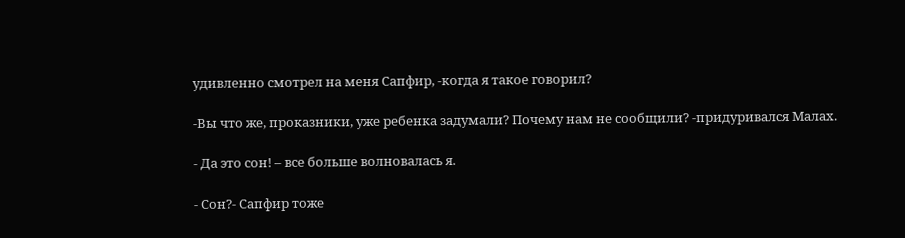удивленно смотрел на меня Сапфир, -когда я такое говорил?

-Вы что же, проказники, уже ребенка задумали? Почему нам не сообщили? -придуривался Малах.

- Да это сон! – все больше волновалась я.

- Сон?- Сапфир тоже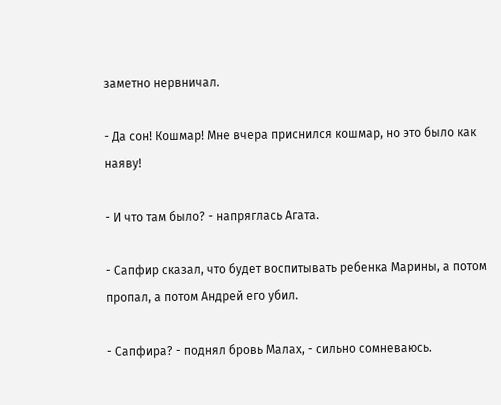заметно нервничал.

- Да сон! Кошмар! Мне вчера приснился кошмар, но это было как наяву!

- И что там было? - напряглась Агата.

- Сапфир сказал, что будет воспитывать ребенка Марины, а потом пропал, а потом Андрей его убил.

- Сапфира? - поднял бровь Малах, - сильно сомневаюсь.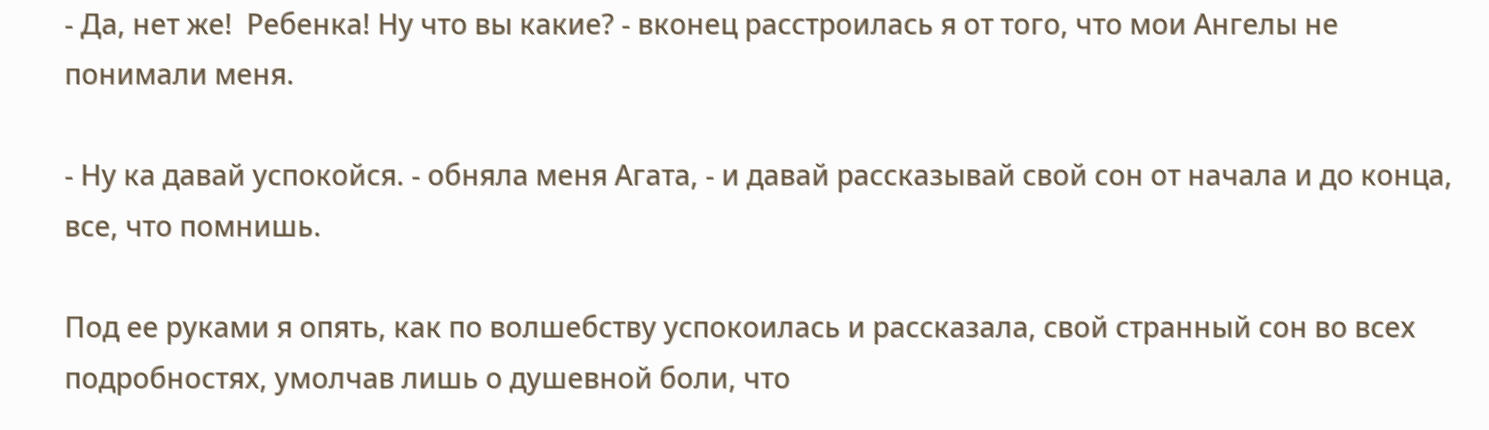- Да, нет же!  Ребенка! Ну что вы какие? - вконец расстроилась я от того, что мои Ангелы не понимали меня.

- Ну ка давай успокойся. - обняла меня Агата, - и давай рассказывай свой сон от начала и до конца, все, что помнишь.

Под ее руками я опять, как по волшебству успокоилась и рассказала, свой странный сон во всех подробностях, умолчав лишь о душевной боли, что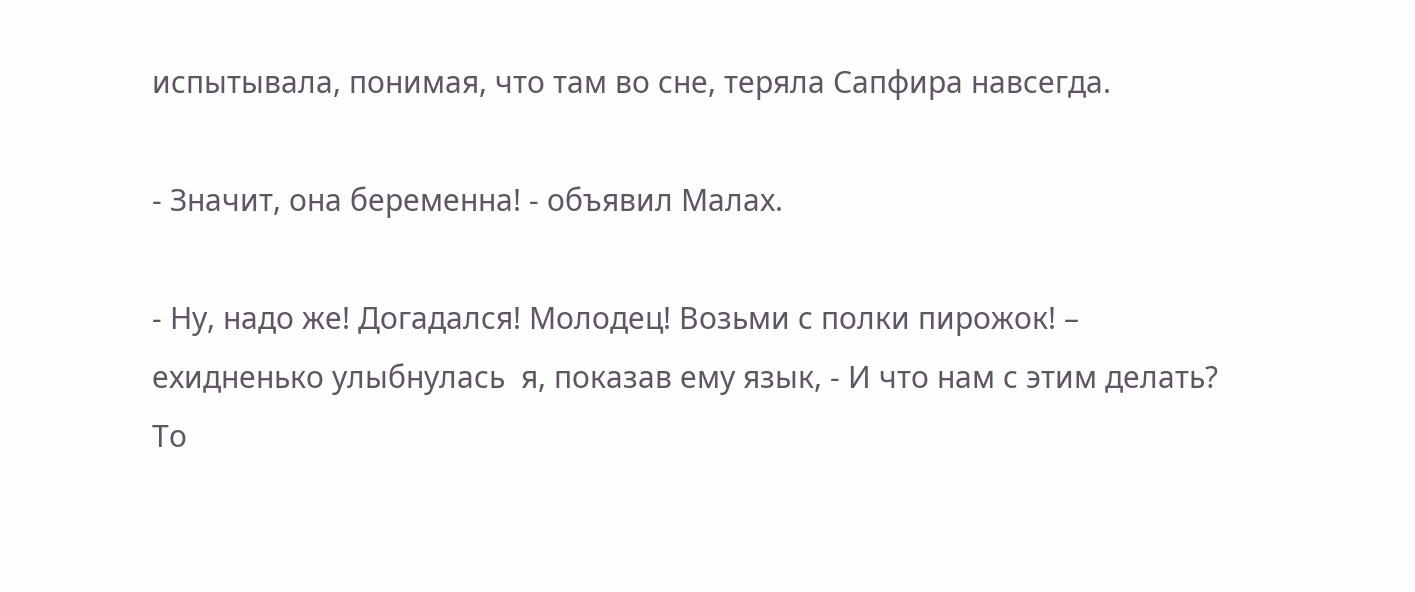испытывала, понимая, что там во сне, теряла Сапфира навсегда.

- Значит, она беременна! - объявил Малах.

- Ну, надо же! Догадался! Молодец! Возьми с полки пирожок! – ехидненько улыбнулась  я, показав ему язык, - И что нам с этим делать? То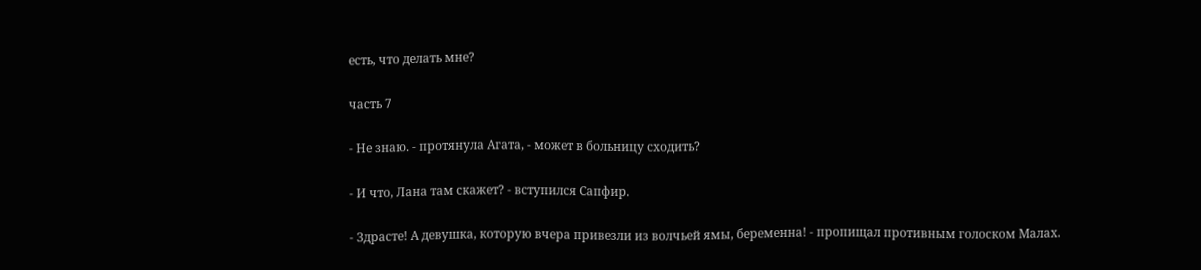есть, что делать мне?

часть 7

- Не знаю. - протянула Агата, - может в больницу сходить?

- И что, Лана там скажет? - вступился Сапфир.

- Здрасте! А девушка, которую вчера привезли из волчьей ямы, беременна! - пропищал противным голоском Малах.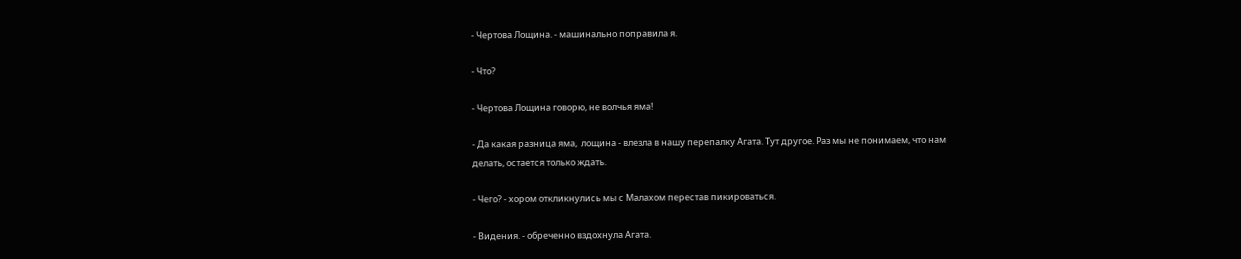- Чертова Лощина. - машинально поправила я.

- Что?

- Чертова Лощина говорю, не волчья яма!

- Да какая разница яма,  лощина - влезла в нашу перепалку Агата. Тут другое. Раз мы не понимаем, что нам делать, остается только ждать.

- Чего? - хором откликнулись мы с Малахом перестав пикироваться.

- Видения. - обреченно вздохнула Агата.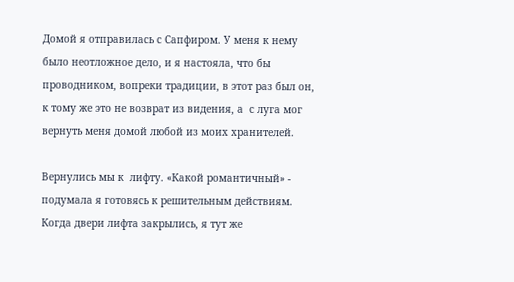Домой я отправилась с Сапфиром. У меня к нему было неотложное дело, и я настояла, что бы проводником, вопреки традиции, в этот раз был он, к тому же это не возврат из видения, а  с луга мог вернуть меня домой любой из моих хранителей.

Вернулись мы к  лифту. «Какой романтичный» - подумала я готовясь к решительным действиям. Когда двери лифта закрылись, я тут же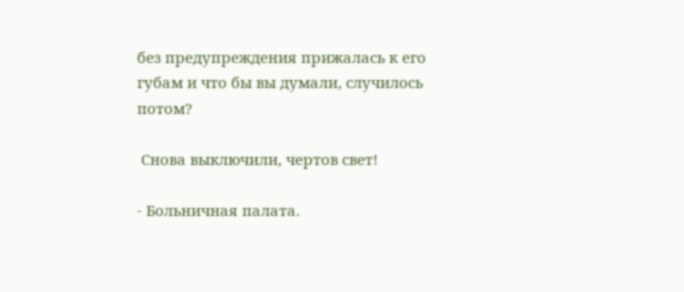без предупреждения прижалась к его губам и что бы вы думали, случилось потом?

 Снова выключили, чертов свет!

- Больничная палата.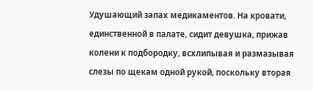Удушающий запах медикаментов. На кровати, единственной в палате, сидит девушка, прижав колени к подбородку, всхлипывая и размазывая слезы по щекам одной рукой, поскольку вторая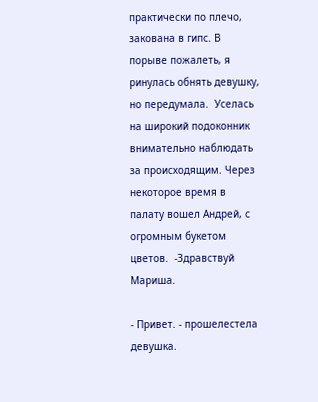практически по плечо, закована в гипс. В порыве пожалеть, я ринулась обнять девушку, но передумала.  Уселась на широкий подоконник внимательно наблюдать за происходящим. Через некоторое время в палату вошел Андрей, с огромным букетом цветов.  -Здравствуй Мариша.

- Привет. - прошелестела девушка.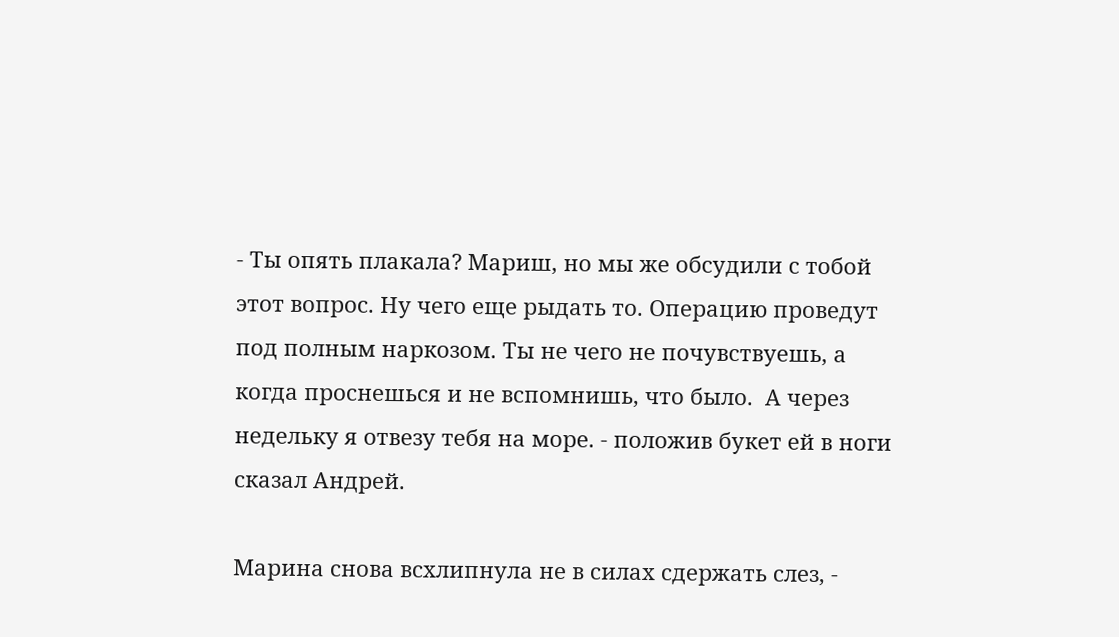- Ты опять плакала? Мариш, но мы же обсудили с тобой этот вопрос. Ну чего еще рыдать то. Операцию проведут под полным наркозом. Ты не чего не почувствуешь, а когда проснешься и не вспомнишь, что было.  А через недельку я отвезу тебя на море. - положив букет ей в ноги сказал Андрей.

Марина снова всхлипнула не в силах сдержать слез, -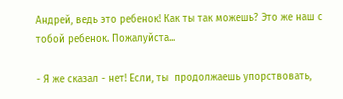Андрей, ведь это ребенок! Как ты так можешь? Это же наш с тобой ребенок. Пожалуйста...

- Я же сказал - нет! Если, ты  продолжаешь упорствовать,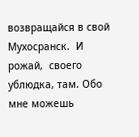возвращайся в свой  Мухосранск.  И рожай,  своего ублюдка, там. Обо мне можешь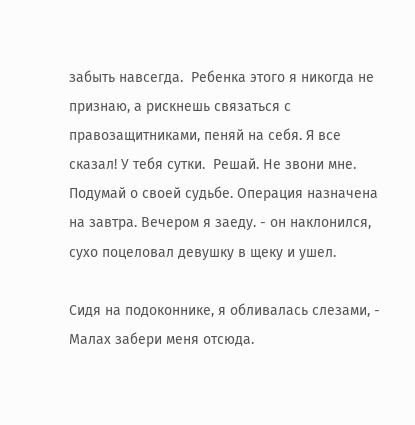забыть навсегда.  Ребенка этого я никогда не признаю, а рискнешь связаться с правозащитниками, пеняй на себя. Я все сказал! У тебя сутки.  Решай. Не звони мне. Подумай о своей судьбе. Операция назначена на завтра. Вечером я заеду. - он наклонился, сухо поцеловал девушку в щеку и ушел.

Сидя на подоконнике, я обливалась слезами, - Малах забери меня отсюда.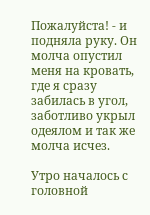Пожалуйста! - и подняла руку. Он молча опустил меня на кровать, где я сразу забилась в угол, заботливо укрыл одеялом и так же молча исчез.

Утро началось с головной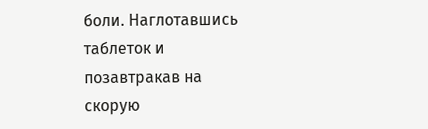боли. Наглотавшись таблеток и позавтракав на скорую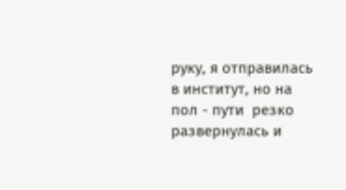руку, я отправилась в институт, но на пол - пути  резко развернулась и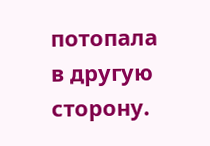потопала в другую сторону.